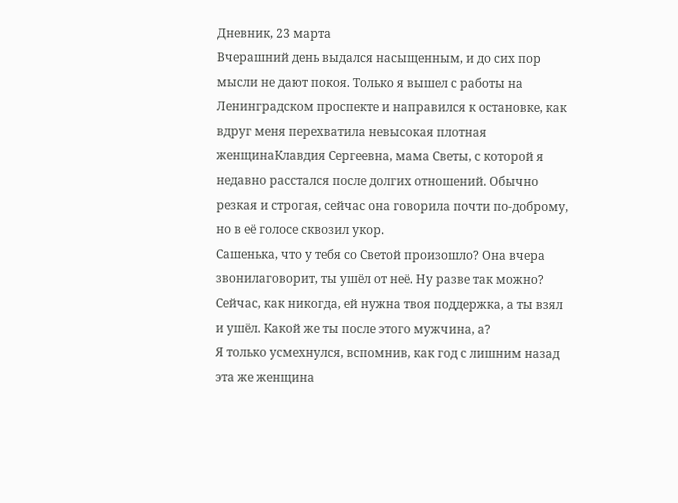Дневник, 23 марта
Вчерашний день выдался насыщенным, и до сих пор мысли не дают покоя. Только я вышел с работы на Ленинградском проспекте и направился к остановке, как вдруг меня перехватила невысокая плотная женщинаКлавдия Сергеевна, мама Светы, с которой я недавно расстался после долгих отношений. Обычно резкая и строгая, сейчас она говорила почти по-доброму, но в её голосе сквозил укор.
Сашенька, что у тебя со Светой произошло? Она вчера звонилаговорит, ты ушёл от неё. Ну разве так можно? Сейчас, как никогда, ей нужна твоя поддержка, а ты взял и ушёл. Какой же ты после этого мужчина, а?
Я только усмехнулся, вспомнив, как год с лишним назад эта же женщина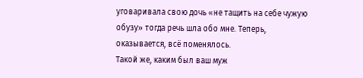уговаривала свою дочь «не тащить на себе чужую обузу» тогда речь шла обо мне. Теперь, оказывается, всё поменялось.
Такой же, каким был ваш муж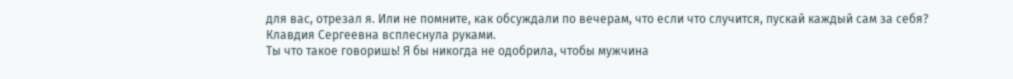для вас, отрезал я. Или не помните, как обсуждали по вечерам, что если что случится, пускай каждый сам за себя?
Клавдия Сергеевна всплеснула руками.
Ты что такое говоришь! Я бы никогда не одобрила, чтобы мужчина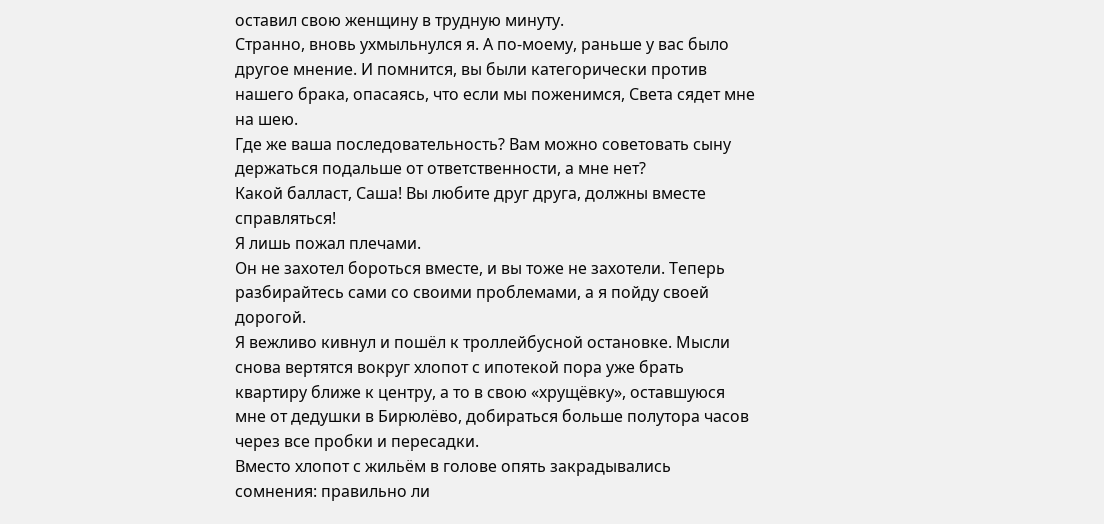оставил свою женщину в трудную минуту.
Странно, вновь ухмыльнулся я. А по-моему, раньше у вас было другое мнение. И помнится, вы были категорически против нашего брака, опасаясь, что если мы поженимся, Света сядет мне на шею.
Где же ваша последовательность? Вам можно советовать сыну держаться подальше от ответственности, а мне нет?
Какой балласт, Саша! Вы любите друг друга, должны вместе справляться!
Я лишь пожал плечами.
Он не захотел бороться вместе, и вы тоже не захотели. Теперь разбирайтесь сами со своими проблемами, а я пойду своей дорогой.
Я вежливо кивнул и пошёл к троллейбусной остановке. Мысли снова вертятся вокруг хлопот с ипотекой пора уже брать квартиру ближе к центру, а то в свою «хрущёвку», оставшуюся мне от дедушки в Бирюлёво, добираться больше полутора часов через все пробки и пересадки.
Вместо хлопот с жильём в голове опять закрадывались сомнения: правильно ли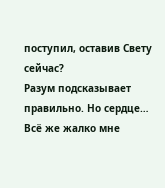поступил, оставив Свету сейчас?
Разум подсказывает правильно. Но сердце… Всё же жалко мне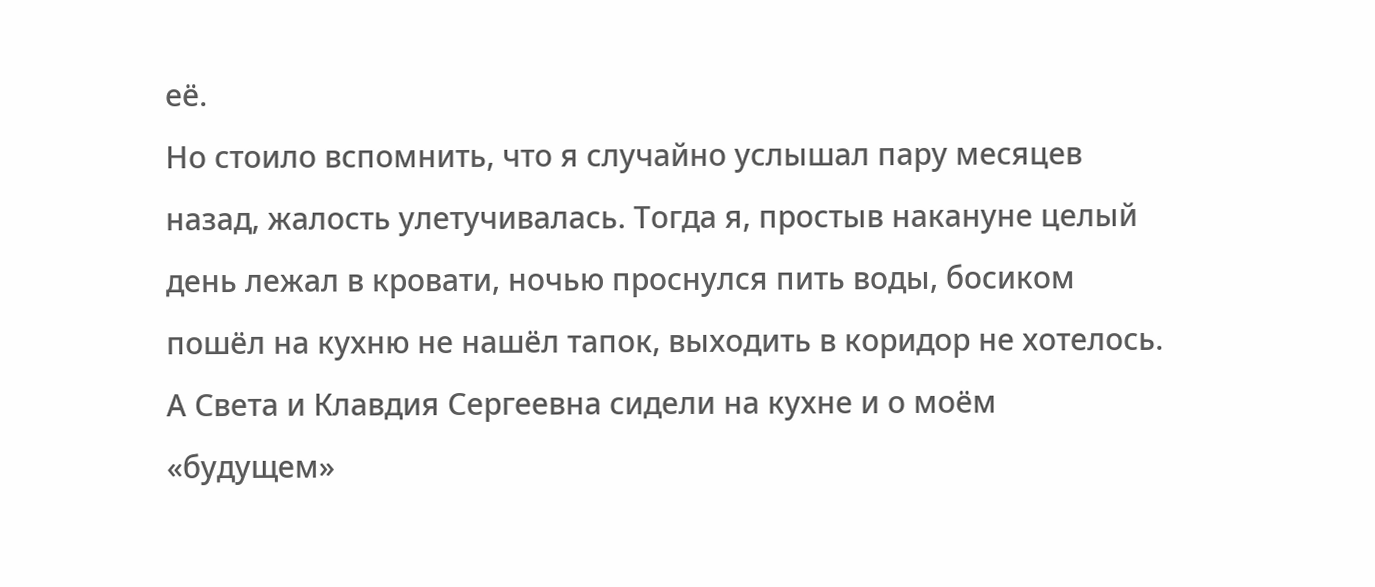её.
Но стоило вспомнить, что я случайно услышал пару месяцев назад, жалость улетучивалась. Тогда я, простыв накануне целый день лежал в кровати, ночью проснулся пить воды, босиком пошёл на кухню не нашёл тапок, выходить в коридор не хотелось. А Света и Клавдия Сергеевна сидели на кухне и о моём «будущем»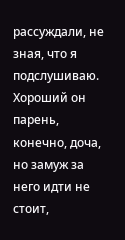рассуждали, не зная, что я подслушиваю.
Хороший он парень, конечно, доча, но замуж за него идти не стоит,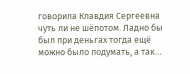говорила Клавдия Сергеевна чуть ли не шёпотом. Ладно бы был при деньгах тогда ещё можно было подумать, а так…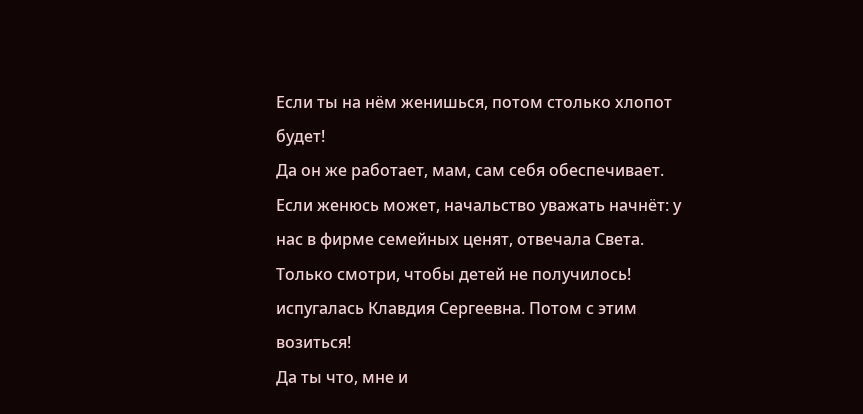Если ты на нём женишься, потом столько хлопот будет!
Да он же работает, мам, сам себя обеспечивает. Если женюсь может, начальство уважать начнёт: у нас в фирме семейных ценят, отвечала Света.
Только смотри, чтобы детей не получилось! испугалась Клавдия Сергеевна. Потом с этим возиться!
Да ты что, мне и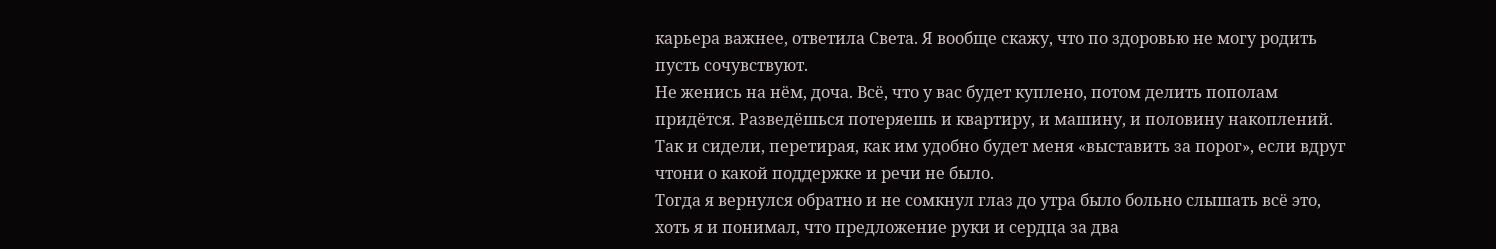карьера важнее, ответила Света. Я вообще скажу, что по здоровью не могу родить пусть сочувствуют.
Не женись на нём, доча. Всё, что у вас будет куплено, потом делить пополам придётся. Разведёшься потеряешь и квартиру, и машину, и половину накоплений.
Так и сидели, перетирая, как им удобно будет меня «выставить за порог», если вдруг чтони о какой поддержке и речи не было.
Тогда я вернулся обратно и не сомкнул глаз до утра было больно слышать всё это, хоть я и понимал, что предложение руки и сердца за два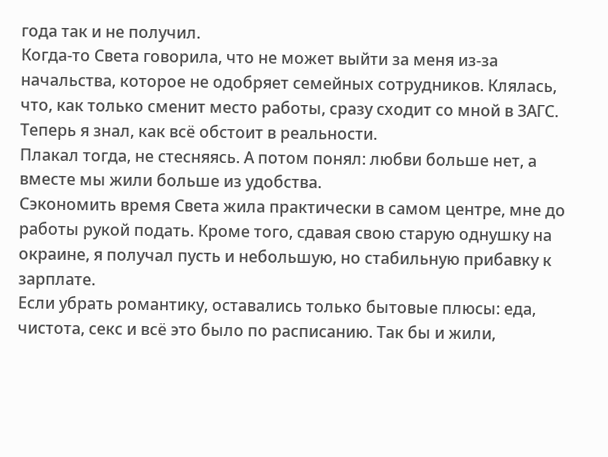года так и не получил.
Когда-то Света говорила, что не может выйти за меня из-за начальства, которое не одобряет семейных сотрудников. Клялась, что, как только сменит место работы, сразу сходит со мной в ЗАГС.
Теперь я знал, как всё обстоит в реальности.
Плакал тогда, не стесняясь. А потом понял: любви больше нет, а вместе мы жили больше из удобства.
Сэкономить время Света жила практически в самом центре, мне до работы рукой подать. Кроме того, сдавая свою старую однушку на окраине, я получал пусть и небольшую, но стабильную прибавку к зарплате.
Если убрать романтику, оставались только бытовые плюсы: еда, чистота, секс и всё это было по расписанию. Так бы и жили,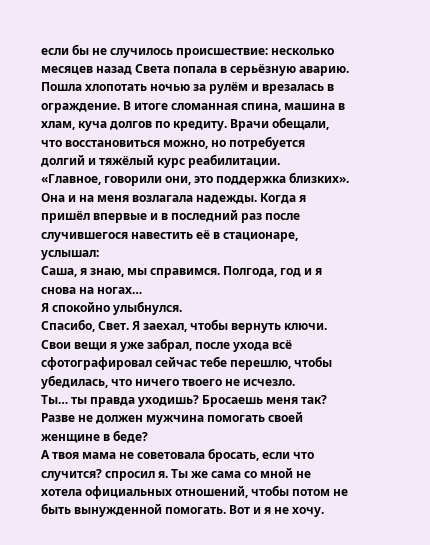если бы не случилось происшествие: несколько месяцев назад Света попала в серьёзную аварию.
Пошла хлопотать ночью за рулём и врезалась в ограждение. В итоге сломанная спина, машина в хлам, куча долгов по кредиту. Врачи обещали, что восстановиться можно, но потребуется долгий и тяжёлый курс реабилитации.
«Главное, говорили они, это поддержка близких».
Она и на меня возлагала надежды. Когда я пришёл впервые и в последний раз после случившегося навестить её в стационаре, услышал:
Саша, я знаю, мы справимся. Полгода, год и я снова на ногах…
Я спокойно улыбнулся.
Спасибо, Свет. Я заехал, чтобы вернуть ключи. Свои вещи я уже забрал, после ухода всё сфотографировал сейчас тебе перешлю, чтобы убедилась, что ничего твоего не исчезло.
Ты… ты правда уходишь? Бросаешь меня так? Разве не должен мужчина помогать своей женщине в беде?
А твоя мама не советовала бросать, если что случится? спросил я. Ты же сама со мной не хотела официальных отношений, чтобы потом не быть вынужденной помогать. Вот и я не хочу.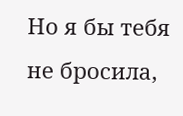Но я бы тебя не бросила,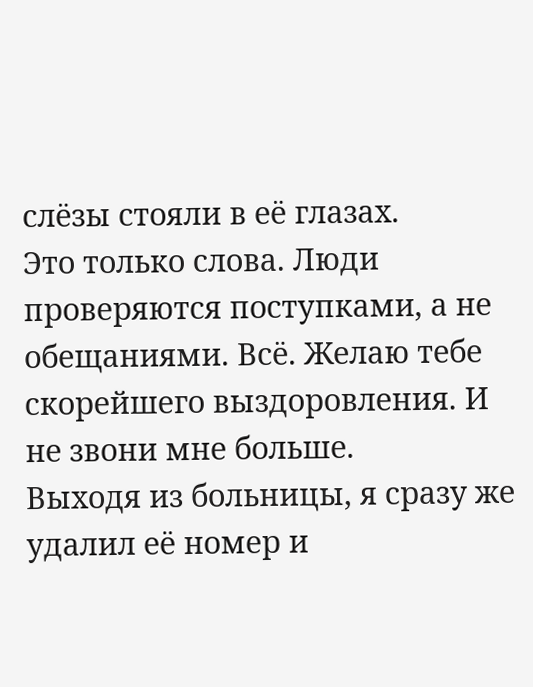слёзы стояли в её глазах.
Это только слова. Люди проверяются поступками, а не обещаниями. Всё. Желаю тебе скорейшего выздоровления. И не звони мне больше.
Выходя из больницы, я сразу же удалил её номер и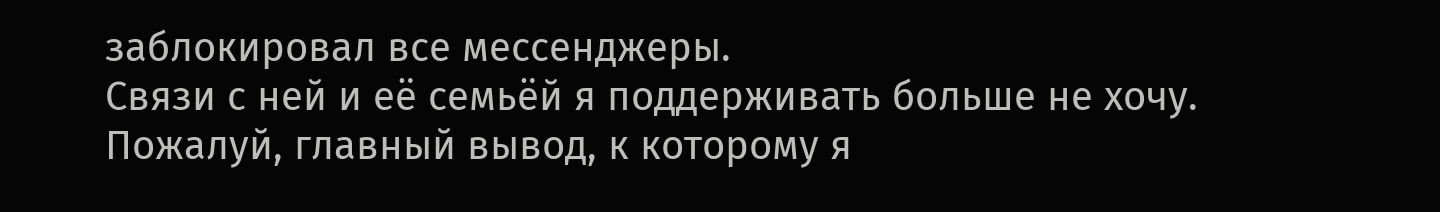заблокировал все мессенджеры.
Связи с ней и её семьёй я поддерживать больше не хочу.
Пожалуй, главный вывод, к которому я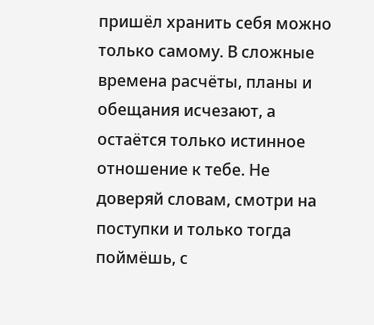пришёл хранить себя можно только самому. В сложные времена расчёты, планы и обещания исчезают, а остаётся только истинное отношение к тебе. Не доверяй словам, смотри на поступки и только тогда поймёшь, с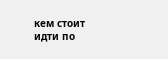кем стоит идти по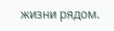жизни рядом.